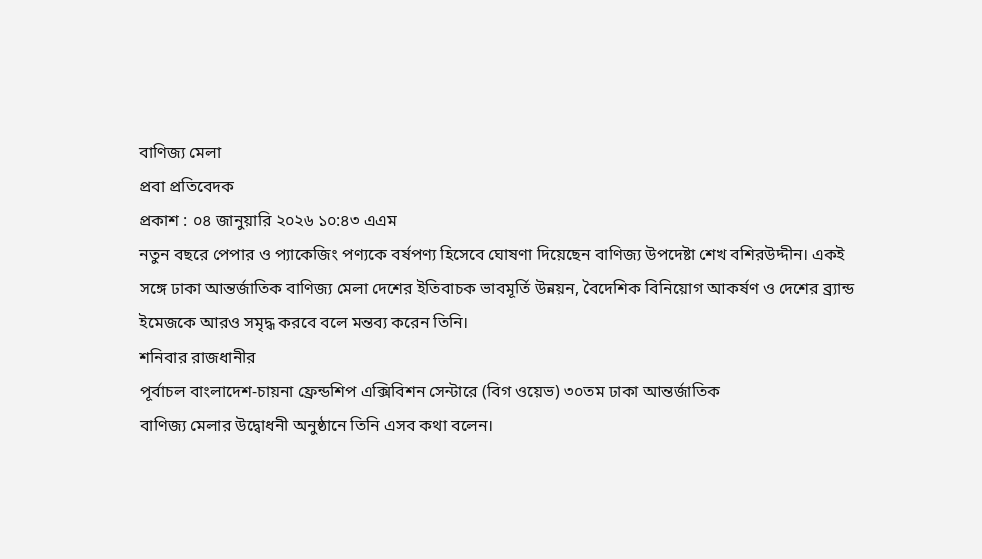বাণিজ্য মেলা
প্রবা প্রতিবেদক
প্রকাশ : ০৪ জানুয়ারি ২০২৬ ১০:৪৩ এএম
নতুন বছরে পেপার ও প্যাকেজিং পণ্যকে বর্ষপণ্য হিসেবে ঘোষণা দিয়েছেন বাণিজ্য উপদেষ্টা শেখ বশিরউদ্দীন। একই সঙ্গে ঢাকা আন্তর্জাতিক বাণিজ্য মেলা দেশের ইতিবাচক ভাবমূর্তি উন্নয়ন, বৈদেশিক বিনিয়োগ আকর্ষণ ও দেশের ব্র্যান্ড ইমেজকে আরও সমৃদ্ধ করবে বলে মন্তব্য করেন তিনি।
শনিবার রাজধানীর
পূর্বাচল বাংলাদেশ-চায়না ফ্রেন্ডশিপ এক্সিবিশন সেন্টারে (বিগ ওয়েভ) ৩০তম ঢাকা আন্তর্জাতিক
বাণিজ্য মেলার উদ্বোধনী অনুষ্ঠানে তিনি এসব কথা বলেন।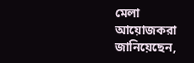মেলা আয়োজকরা জানিয়েছেন,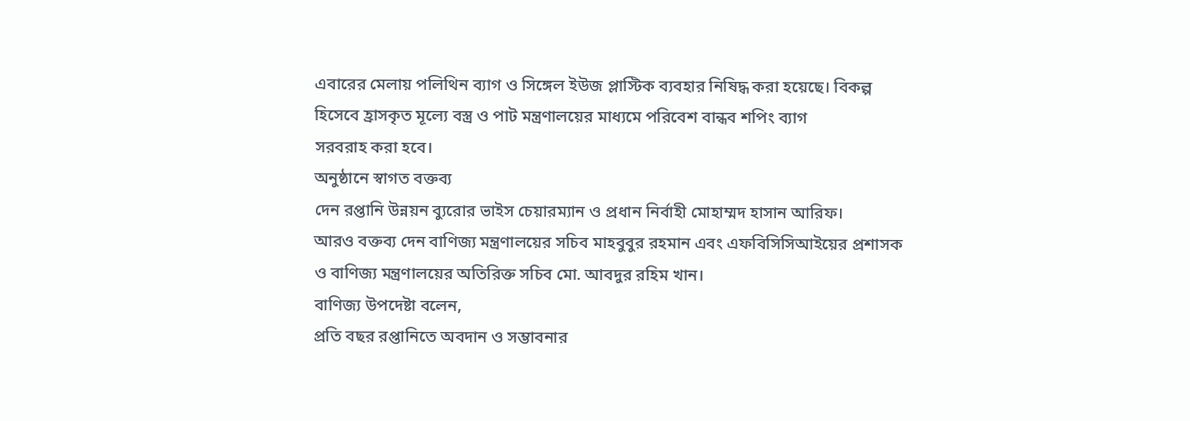এবারের মেলায় পলিথিন ব্যাগ ও সিঙ্গেল ইউজ প্লাস্টিক ব্যবহার নিষিদ্ধ করা হয়েছে। বিকল্প
হিসেবে হ্রাসকৃত মূল্যে বস্ত্র ও পাট মন্ত্রণালয়ের মাধ্যমে পরিবেশ বান্ধব শপিং ব্যাগ
সরবরাহ করা হবে।
অনুষ্ঠানে স্বাগত বক্তব্য
দেন রপ্তানি উন্নয়ন ব্যুরোর ভাইস চেয়ারম্যান ও প্রধান নির্বাহী মোহাম্মদ হাসান আরিফ।
আরও বক্তব্য দেন বাণিজ্য মন্ত্রণালয়ের সচিব মাহবুবুর রহমান এবং এফবিসিসিআইয়ের প্রশাসক
ও বাণিজ্য মন্ত্রণালয়ের অতিরিক্ত সচিব মো. আবদুর রহিম খান।
বাণিজ্য উপদেষ্টা বলেন,
প্রতি বছর রপ্তানিতে অবদান ও সম্ভাবনার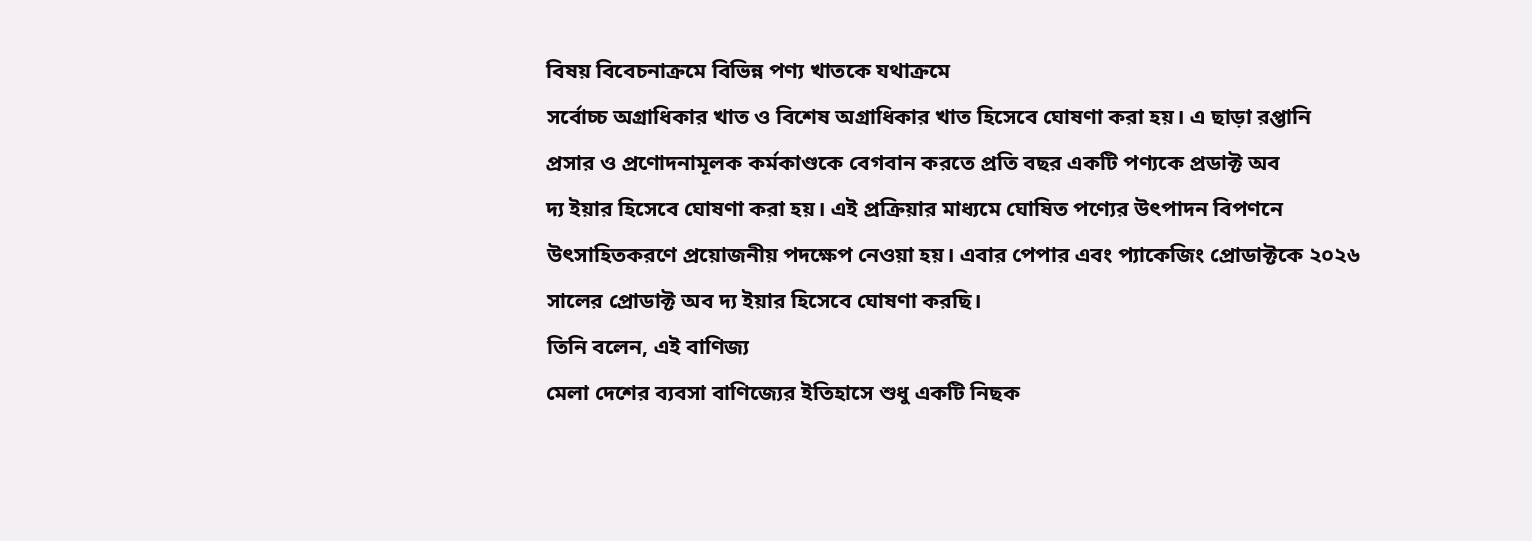বিষয় বিবেচনাক্রমে বিভিন্ন পণ্য খাতকে যথাক্রমে
সর্বোচ্চ অগ্রাধিকার খাত ও বিশেষ অগ্রাধিকার খাত হিসেবে ঘোষণা করা হয়। এ ছাড়া রপ্তানি
প্রসার ও প্রণোদনামূলক কর্মকাণ্ডকে বেগবান করতে প্রতি বছর একটি পণ্যকে প্রডাক্ট অব
দ্য ইয়ার হিসেবে ঘোষণা করা হয়। এই প্রক্রিয়ার মাধ্যমে ঘোষিত পণ্যের উৎপাদন বিপণনে
উৎসাহিতকরণে প্রয়োজনীয় পদক্ষেপ নেওয়া হয়। এবার পেপার এবং প্যাকেজিং প্রোডাক্টকে ২০২৬
সালের প্রোডাক্ট অব দ্য ইয়ার হিসেবে ঘোষণা করছি।
তিনি বলেন, এই বাণিজ্য
মেলা দেশের ব্যবসা বাণিজ্যের ইতিহাসে শুধু একটি নিছক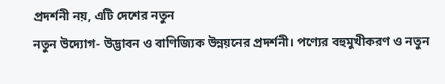প্রদর্শনী নয়, এটি দেশের নতুন
নতুন উদ্যোগ- উদ্ভাবন ও বাণিজ্যিক উন্নয়নের প্রদর্শনী। পণ্যের বহুমুখীকরণ ও নতুন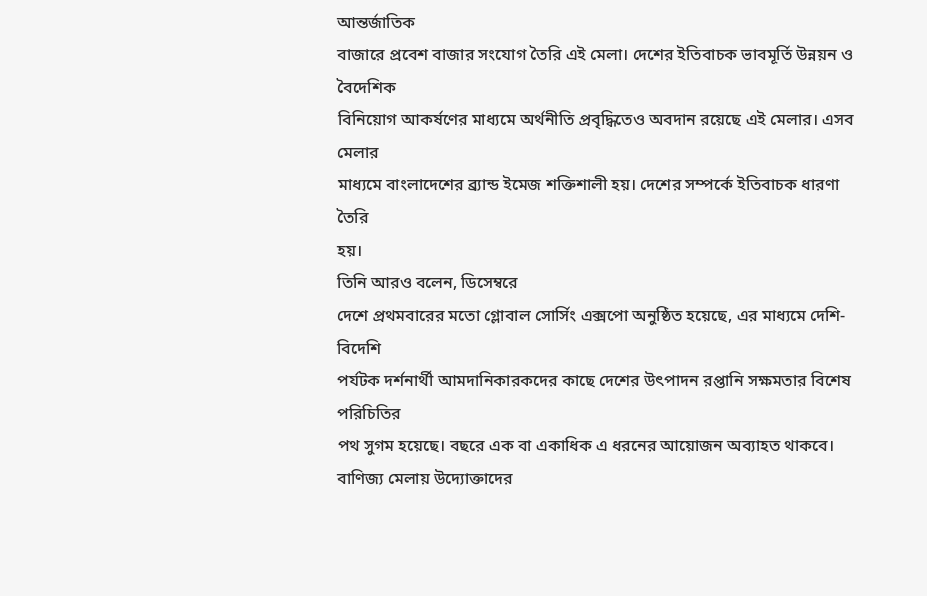আন্তর্জাতিক
বাজারে প্রবেশ বাজার সংযোগ তৈরি এই মেলা। দেশের ইতিবাচক ভাবমূর্তি উন্নয়ন ও বৈদেশিক
বিনিয়োগ আকর্ষণের মাধ্যমে অর্থনীতি প্রবৃদ্ধিতেও অবদান রয়েছে এই মেলার। এসব মেলার
মাধ্যমে বাংলাদেশের ব্র্যান্ড ইমেজ শক্তিশালী হয়। দেশের সম্পর্কে ইতিবাচক ধারণা তৈরি
হয়।
তিনি আরও বলেন, ডিসেম্বরে
দেশে প্রথমবারের মতো গ্লোবাল সোর্সিং এক্সপো অনুষ্ঠিত হয়েছে, এর মাধ্যমে দেশি-বিদেশি
পর্যটক দর্শনার্থী আমদানিকারকদের কাছে দেশের উৎপাদন রপ্তানি সক্ষমতার বিশেষ পরিচিতির
পথ সুগম হয়েছে। বছরে এক বা একাধিক এ ধরনের আয়োজন অব্যাহত থাকবে। বাণিজ্য মেলায় উদ্যোক্তাদের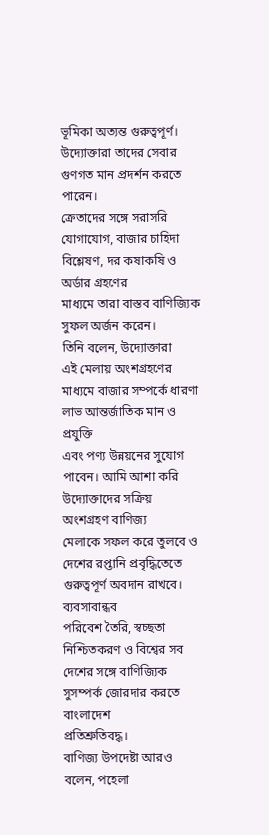ভূমিকা অত্যন্ত গুরুত্বপূর্ণ। উদ্যোক্তারা তাদের সেবার গুণগত মান প্রদর্শন করতে পারেন।
ক্রেতাদের সঙ্গে সরাসরি যোগাযোগ, বাজার চাহিদা বিশ্লেষণ, দর কষাকষি ও অর্ডার গ্রহণের
মাধ্যমে তারা বাস্তব বাণিজ্যিক সুফল অর্জন করেন।
তিনি বলেন, উদ্যোক্তারা
এই মেলায় অংশগ্রহণের মাধ্যমে বাজার সম্পর্কে ধারণা লাভ আন্তর্জাতিক মান ও প্রযুক্তি
এবং পণ্য উন্নয়নের সুযোগ পাবেন। আমি আশা করি উদ্যোক্তাদের সক্রিয় অংশগ্রহণ বাণিজ্য
মেলাকে সফল করে তুলবে ও দেশের রপ্তানি প্রবৃদ্ধিতেতে গুরুত্বপূর্ণ অবদান রাখবে। ব্যবসাবান্ধব
পরিবেশ তৈরি, স্বচ্ছতা নিশ্চিতকরণ ও বিশ্বের সব দেশের সঙ্গে বাণিজ্যিক সুসম্পর্ক জোরদার করতে বাংলাদেশ
প্রতিশ্রুতিবদ্ধ।
বাণিজ্য উপদেষ্টা আরও
বলেন, পহেলা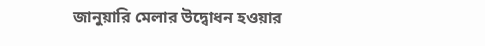জানুয়ারি মেলার উদ্বোধন হওয়ার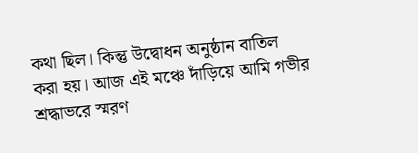কথা ছিল। কিন্তু উদ্বোধন অনুষ্ঠান বাতিল
করা হয়। আজ এই মঞ্চে দাঁড়িয়ে আমি গভীর শ্রদ্ধাভরে স্মরণ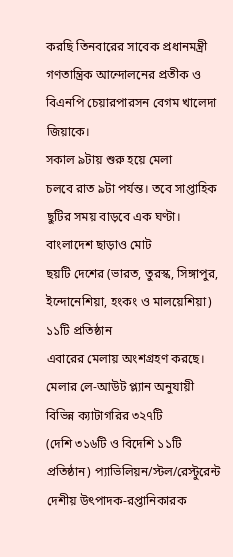করছি তিনবারের সাবেক প্রধানমন্ত্রী
গণতান্ত্রিক আন্দোলনের প্রতীক ও বিএনপি চেয়ারপারসন বেগম খালেদা জিয়াকে।
সকাল ৯টায় শুরু হয়ে মেলা
চলবে রাত ৯টা পর্যন্ত। তবে সাপ্তাহিক ছুটির সময় বাড়বে এক ঘণ্টা। বাংলাদেশ ছাড়াও মোট
ছয়টি দেশের (ভারত, তুরস্ক, সিঙ্গাপুর, ইন্দোনেশিয়া, হংকং ও মালয়েশিয়া) ১১টি প্রতিষ্ঠান
এবারের মেলায় অংশগ্রহণ করছে। মেলার লে-আউট প্ল্যান অনুযায়ী বিভিন্ন ক্যাটাগরির ৩২৭টি
(দেশি ৩১৬টি ও বিদেশি ১১টি প্রতিষ্ঠান) প্যাভিলিয়ন/স্টল/রেস্টুরেন্ট দেশীয় উৎপাদক-রপ্তানিকারক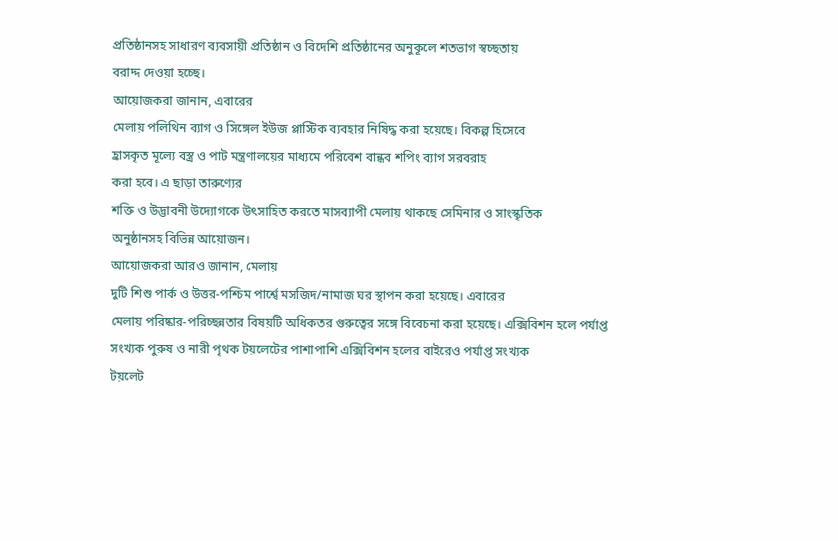প্রতিষ্ঠানসহ সাধারণ ব্যবসায়ী প্রতিষ্ঠান ও বিদেশি প্রতিষ্ঠানের অনুকূলে শতভাগ স্বচ্ছতায়
বরাদ্দ দেওয়া হচ্ছে।
আয়োজকরা জানান, এবারের
মেলায় পলিথিন ব্যাগ ও সিঙ্গেল ইউজ প্লাস্টিক ব্যবহার নিষিদ্ধ করা হয়েছে। বিকল্প হিসেবে
হ্রাসকৃত মূল্যে বস্ত্র ও পাট মন্ত্রণালয়ের মাধ্যমে পরিবেশ বান্ধব শপিং ব্যাগ সরবরাহ
করা হবে। এ ছাড়া তারুণ্যের
শক্তি ও উদ্ভাবনী উদ্যোগকে উৎসাহিত করতে মাসব্যাপী মেলায় থাকছে সেমিনার ও সাংস্কৃতিক
অনুষ্ঠানসহ বিভিন্ন আয়োজন।
আয়োজকরা আরও জানান, মেলায়
দুটি শিশু পার্ক ও উত্তর-পশ্চিম পার্শ্বে মসজিদ/নামাজ ঘর স্থাপন করা হয়েছে। এবারের
মেলায় পরিষ্কার-পরিচ্ছন্নতার বিষয়টি অধিকতর গুরুত্বের সঙ্গে বিবেচনা করা হয়েছে। এক্সিবিশন হলে পর্যাপ্ত
সংখ্যক পুরুষ ও নারী পৃথক টয়লেটের পাশাপাশি এক্সিবিশন হলের বাইরেও পর্যাপ্ত সংখ্যক
টয়লেট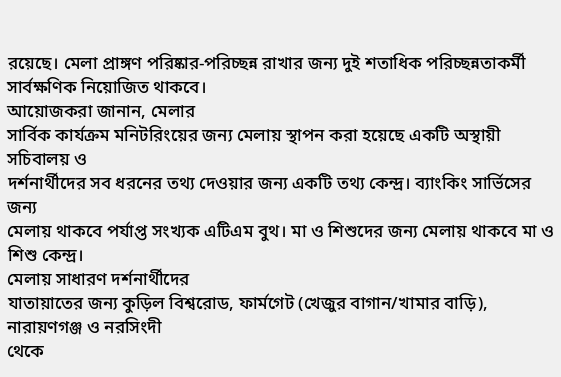রয়েছে। মেলা প্রাঙ্গণ পরিষ্কার-পরিচ্ছন্ন রাখার জন্য দুই শতাধিক পরিচ্ছন্নতাকর্মী
সার্বক্ষণিক নিয়োজিত থাকবে।
আয়োজকরা জানান, মেলার
সার্বিক কার্যক্রম মনিটরিংয়ের জন্য মেলায় স্থাপন করা হয়েছে একটি অস্থায়ী সচিবালয় ও
দর্শনার্থীদের সব ধরনের তথ্য দেওয়ার জন্য একটি তথ্য কেন্দ্র। ব্যাংকিং সার্ভিসের জন্য
মেলায় থাকবে পর্যাপ্ত সংখ্যক এটিএম বুথ। মা ও শিশুদের জন্য মেলায় থাকবে মা ও শিশু কেন্দ্র।
মেলায় সাধারণ দর্শনার্থীদের
যাতায়াতের জন্য কুড়িল বিশ্বরোড, ফার্মগেট (খেজুর বাগান/খামার বাড়ি), নারায়ণগঞ্জ ও নরসিংদী
থেকে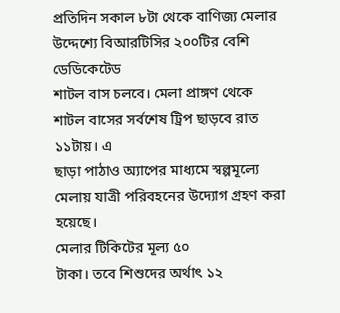প্রতিদিন সকাল ৮টা থেকে বাণিজ্য মেলার উদ্দেশ্যে বিআরটিসির ২০০টির বেশি ডেডিকেটেড
শাটল বাস চলবে। মেলা প্রাঙ্গণ থেকে শাটল বাসের সর্বশেষ ট্রিপ ছাড়বে রাত ১১টায়। এ
ছাড়া পাঠাও অ্যাপের মাধ্যমে স্বল্পমূল্যে
মেলায় যাত্রী পরিবহনের উদ্যোগ গ্রহণ করা হয়েছে।
মেলার টিকিটের মূল্য ৫০
টাকা। তবে শিশুদের অর্থাৎ ১২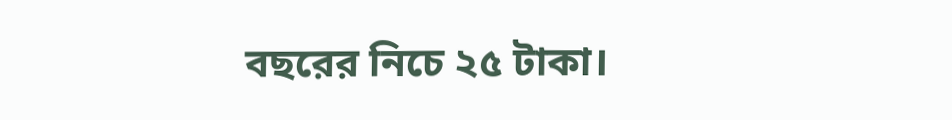বছরের নিচে ২৫ টাকা।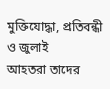মুক্তিযোদ্ধা, প্রতিবন্ধী ও জুলাই
আহতরা তাদের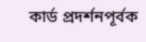কার্ড প্রদর্শনপূর্বক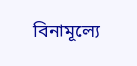বিনামূল্যে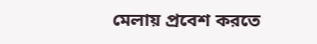মেলায় প্রবেশ করতে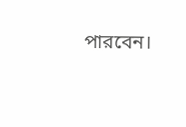পারবেন।